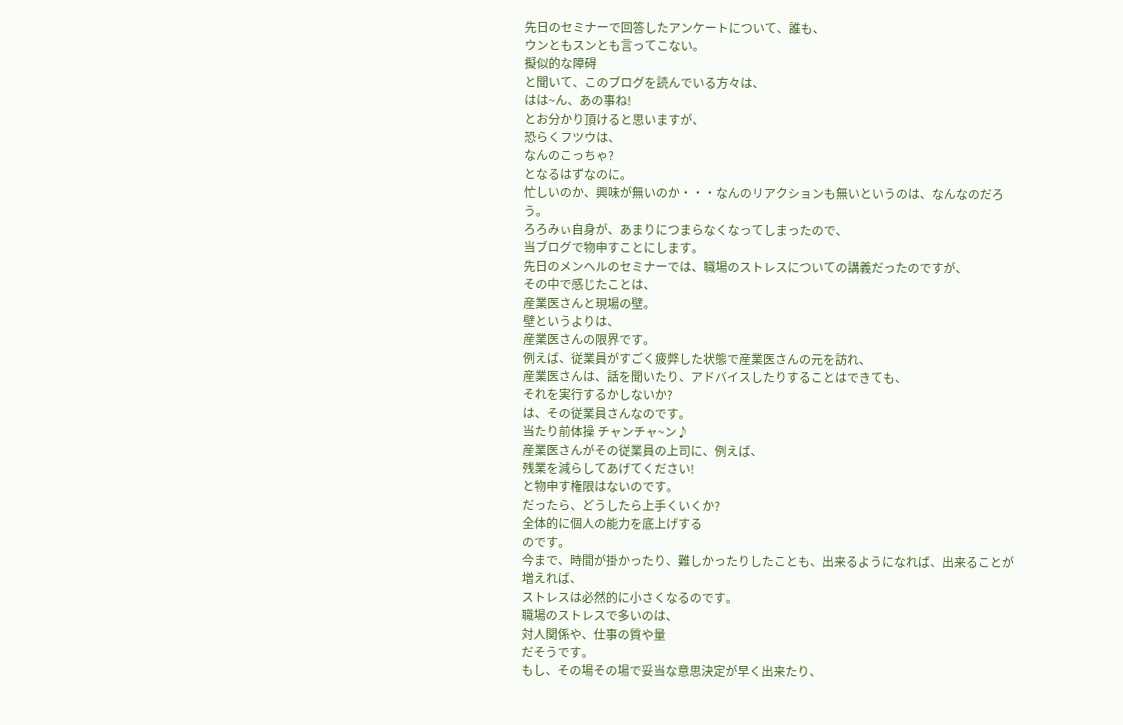先日のセミナーで回答したアンケートについて、誰も、
ウンともスンとも言ってこない。
擬似的な障碍
と聞いて、このブログを読んでいる方々は、
はは~ん、あの事ね!
とお分かり頂けると思いますが、
恐らくフツウは、
なんのこっちゃ?
となるはずなのに。
忙しいのか、興味が無いのか・・・なんのリアクションも無いというのは、なんなのだろう。
ろろみぃ自身が、あまりにつまらなくなってしまったので、
当ブログで物申すことにします。
先日のメンヘルのセミナーでは、職場のストレスについての講義だったのですが、
その中で感じたことは、
産業医さんと現場の壁。
壁というよりは、
産業医さんの限界です。
例えば、従業員がすごく疲弊した状態で産業医さんの元を訪れ、
産業医さんは、話を聞いたり、アドバイスしたりすることはできても、
それを実行するかしないか?
は、その従業員さんなのです。
当たり前体操 チャンチャ~ン♪
産業医さんがその従業員の上司に、例えば、
残業を減らしてあげてください!
と物申す権限はないのです。
だったら、どうしたら上手くいくか?
全体的に個人の能力を底上げする
のです。
今まで、時間が掛かったり、難しかったりしたことも、出来るようになれば、出来ることが増えれば、
ストレスは必然的に小さくなるのです。
職場のストレスで多いのは、
対人関係や、仕事の質や量
だそうです。
もし、その場その場で妥当な意思決定が早く出来たり、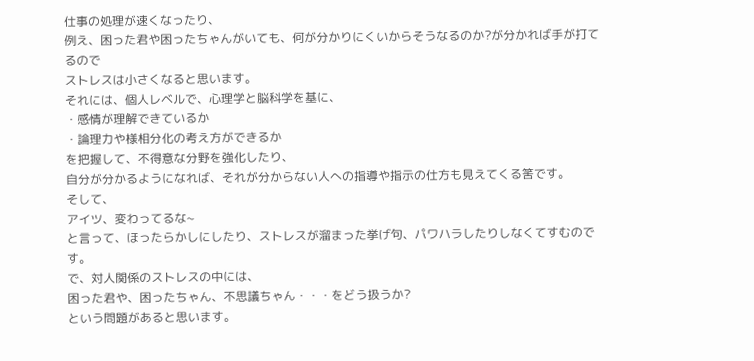仕事の処理が速くなったり、
例え、困った君や困ったちゃんがいても、何が分かりにくいからそうなるのか?が分かれば手が打てるので
ストレスは小さくなると思います。
それには、個人レベルで、心理学と脳科学を基に、
・感情が理解できているか
・論理力や様相分化の考え方ができるか
を把握して、不得意な分野を強化したり、
自分が分かるようになれば、それが分からない人への指導や指示の仕方も見えてくる筈です。
そして、
アイツ、変わってるな~
と言って、ほったらかしにしたり、ストレスが溜まった挙げ句、パワハラしたりしなくてすむのです。
で、対人関係のストレスの中には、
困った君や、困ったちゃん、不思議ちゃん・・・をどう扱うか?
という問題があると思います。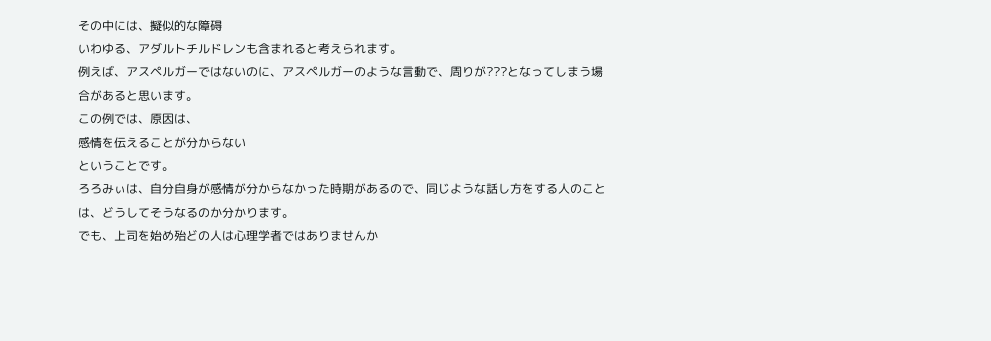その中には、擬似的な障碍
いわゆる、アダルトチルドレンも含まれると考えられます。
例えば、アスペルガーではないのに、アスペルガーのような言動で、周りが???となってしまう場合があると思います。
この例では、原因は、
感情を伝えることが分からない
ということです。
ろろみぃは、自分自身が感情が分からなかった時期があるので、同じような話し方をする人のことは、どうしてそうなるのか分かります。
でも、上司を始め殆どの人は心理学者ではありませんか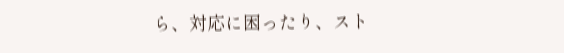ら、対応に困ったり、スト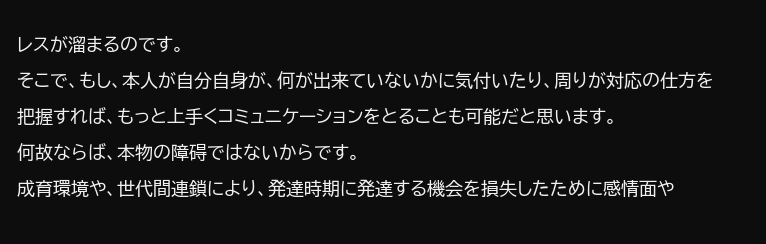レスが溜まるのです。
そこで、もし、本人が自分自身が、何が出来ていないかに気付いたり、周りが対応の仕方を把握すれば、もっと上手くコミュニケーションをとることも可能だと思います。
何故ならば、本物の障碍ではないからです。
成育環境や、世代間連鎖により、発達時期に発達する機会を損失したために感情面や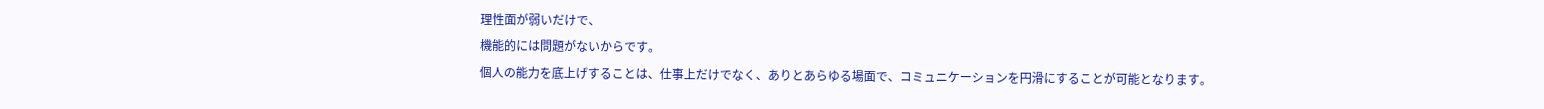理性面が弱いだけで、
機能的には問題がないからです。
個人の能力を底上げすることは、仕事上だけでなく、ありとあらゆる場面で、コミュニケーションを円滑にすることが可能となります。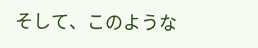そして、このような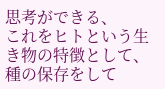思考ができる、
これをヒトという生き物の特徴として、種の保存をして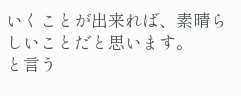いくことが出来れば、素晴らしいことだと思います。
と言う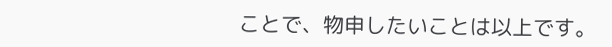ことで、物申したいことは以上です。